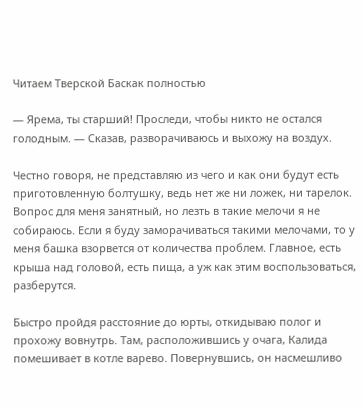Читаем Тверской Баскак полностью

— Ярема, ты старший! Проследи, чтобы никто не остался голодным. — Сказав, разворачиваюсь и выхожу на воздух.

Честно говоря, не представляю из чего и как они будут есть приготовленную болтушку, ведь нет же ни ложек, ни тарелок. Вопрос для меня занятный, но лезть в такие мелочи я не собираюсь. Если я буду заморачиваться такими мелочами, то у меня башка взорвется от количества проблем. Главное, есть крыша над головой, есть пища, а уж как этим воспользоваться, разберутся.

Быстро пройдя расстояние до юрты, откидываю полог и прохожу вовнутрь. Там, расположившись у очага, Калида помешивает в котле варево. Повернувшись, он насмешливо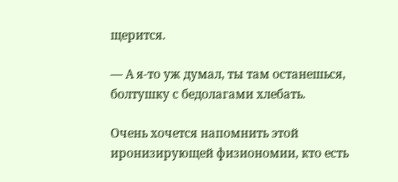щерится.

— А я-то уж думал, ты там останешься, болтушку с бедолагами хлебать.

Очень хочется напомнить этой иронизирующей физиономии, кто есть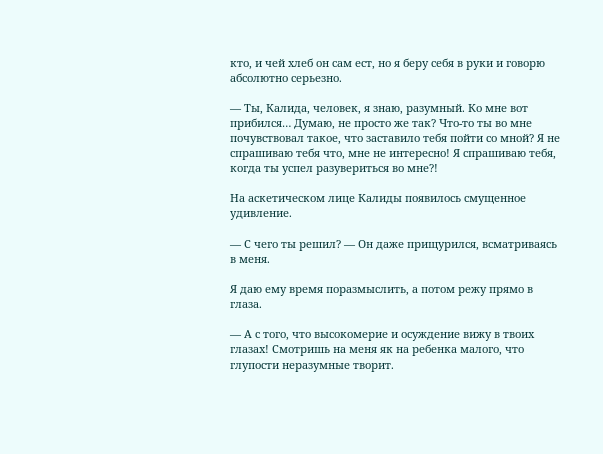кто, и чей хлеб он сам ест, но я беру себя в руки и говорю абсолютно серьезно.

— Ты, Калида, человек, я знаю, разумный. Ко мне вот прибился… Думаю, не просто же так? Что-то ты во мне почувствовал такое, что заставило тебя пойти со мной? Я не спрашиваю тебя что, мне не интересно! Я спрашиваю тебя, когда ты успел разувериться во мне?!

На аскетическом лице Калиды появилось смущенное удивление.

— С чего ты решил? — Он даже прищурился, всматриваясь в меня.

Я даю ему время поразмыслить, а потом режу прямо в глаза.

— А с того, что высокомерие и осуждение вижу в твоих глазах! Смотришь на меня як на ребенка малого, что глупости неразумные творит.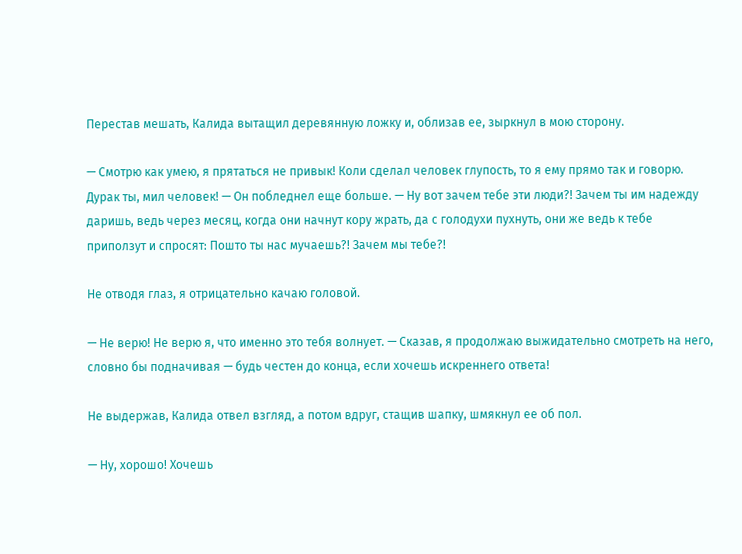Перестав мешать, Калида вытащил деревянную ложку и, облизав ее, зыркнул в мою сторону.

— Смотрю как умею, я прятаться не привык! Коли сделал человек глупость, то я ему прямо так и говорю. Дурак ты, мил человек! — Он побледнел еще больше. — Ну вот зачем тебе эти люди?! Зачем ты им надежду даришь, ведь через месяц, когда они начнут кору жрать, да с голодухи пухнуть, они же ведь к тебе приползут и спросят: Пошто ты нас мучаешь?! Зачем мы тебе?!

Не отводя глаз, я отрицательно качаю головой.

— Не верю! Не верю я, что именно это тебя волнует. — Сказав, я продолжаю выжидательно смотреть на него, словно бы подначивая — будь честен до конца, если хочешь искреннего ответа!

Не выдержав, Калида отвел взгляд, а потом вдруг, стащив шапку, шмякнул ее об пол.

— Ну, хорошо! Хочешь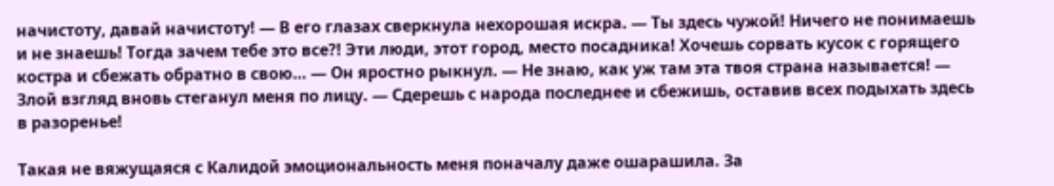начистоту, давай начистоту! — В его глазах сверкнула нехорошая искра. — Ты здесь чужой! Ничего не понимаешь и не знаешь! Тогда зачем тебе это все?! Эти люди, этот город, место посадника! Хочешь сорвать кусок с горящего костра и сбежать обратно в свою… — Он яростно рыкнул. — Не знаю, как уж там эта твоя страна называется! — Злой взгляд вновь стеганул меня по лицу. — Сдерешь с народа последнее и сбежишь, оставив всех подыхать здесь в разоренье!

Такая не вяжущаяся с Калидой эмоциональность меня поначалу даже ошарашила. За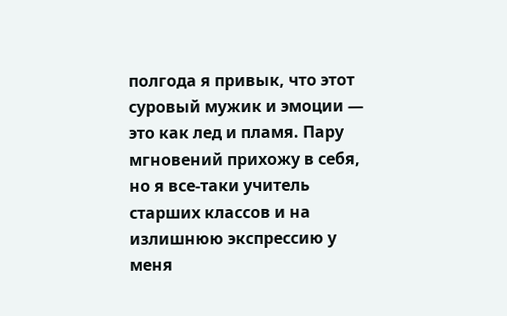полгода я привык, что этот суровый мужик и эмоции — это как лед и пламя. Пару мгновений прихожу в себя, но я все-таки учитель старших классов и на излишнюю экспрессию у меня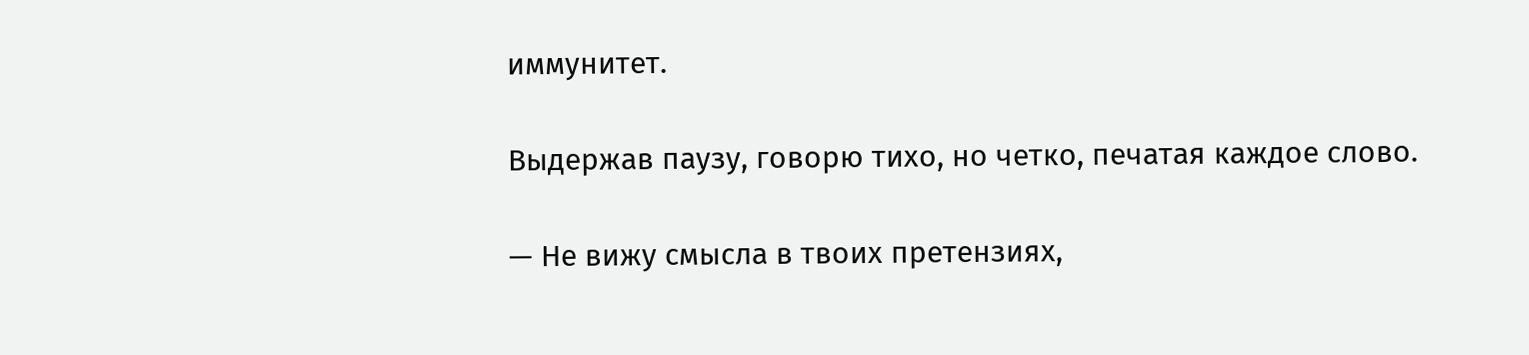иммунитет.

Выдержав паузу, говорю тихо, но четко, печатая каждое слово.

— Не вижу смысла в твоих претензиях,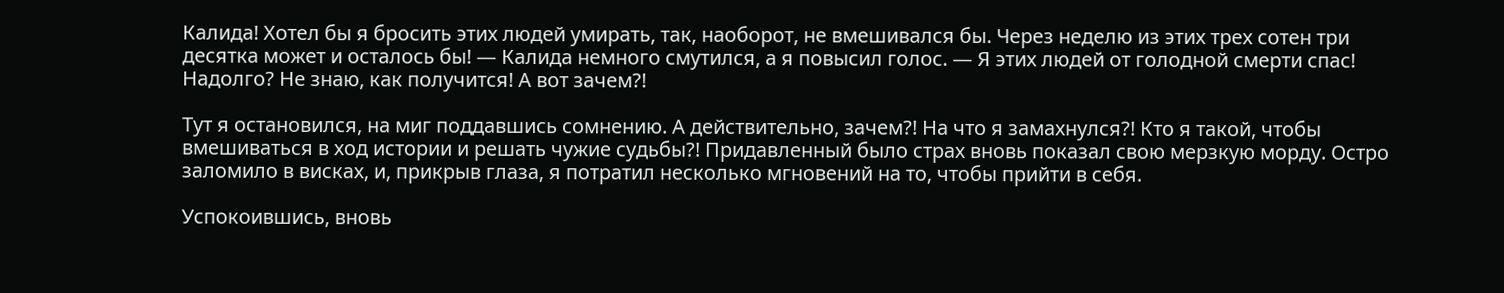Калида! Хотел бы я бросить этих людей умирать, так, наоборот, не вмешивался бы. Через неделю из этих трех сотен три десятка может и осталось бы! — Калида немного смутился, а я повысил голос. — Я этих людей от голодной смерти спас! Надолго? Не знаю, как получится! А вот зачем?!

Тут я остановился, на миг поддавшись сомнению. А действительно, зачем?! На что я замахнулся?! Кто я такой, чтобы вмешиваться в ход истории и решать чужие судьбы?! Придавленный было страх вновь показал свою мерзкую морду. Остро заломило в висках, и, прикрыв глаза, я потратил несколько мгновений на то, чтобы прийти в себя.

Успокоившись, вновь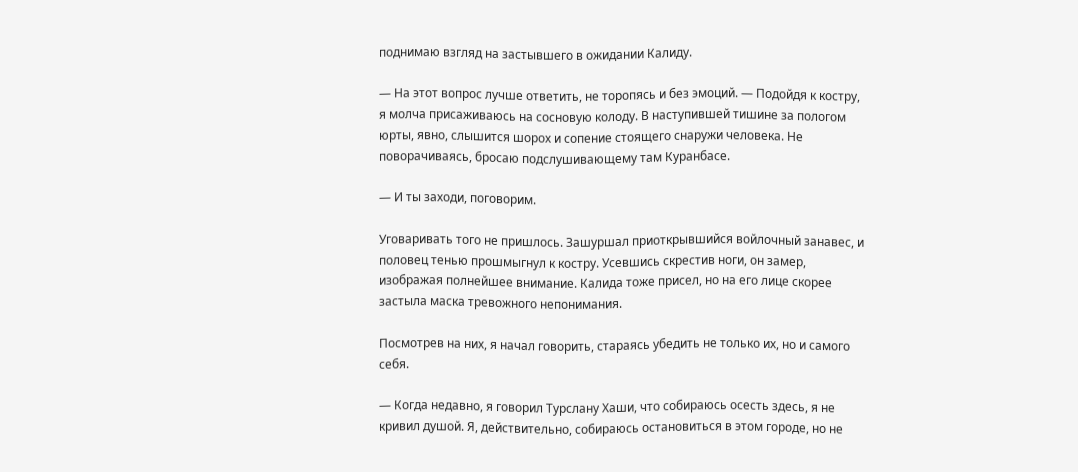поднимаю взгляд на застывшего в ожидании Калиду.

— На этот вопрос лучше ответить, не торопясь и без эмоций. — Подойдя к костру, я молча присаживаюсь на сосновую колоду. В наступившей тишине за пологом юрты, явно, слышится шорох и сопение стоящего снаружи человека. Не поворачиваясь, бросаю подслушивающему там Куранбасе.

— И ты заходи, поговорим.

Уговаривать того не пришлось. Зашуршал приоткрывшийся войлочный занавес, и половец тенью прошмыгнул к костру. Усевшись скрестив ноги, он замер, изображая полнейшее внимание. Калида тоже присел, но на его лице скорее застыла маска тревожного непонимания.

Посмотрев на них, я начал говорить, стараясь убедить не только их, но и самого себя.

— Когда недавно, я говорил Турслану Хаши, что собираюсь осесть здесь, я не кривил душой. Я, действительно, собираюсь остановиться в этом городе, но не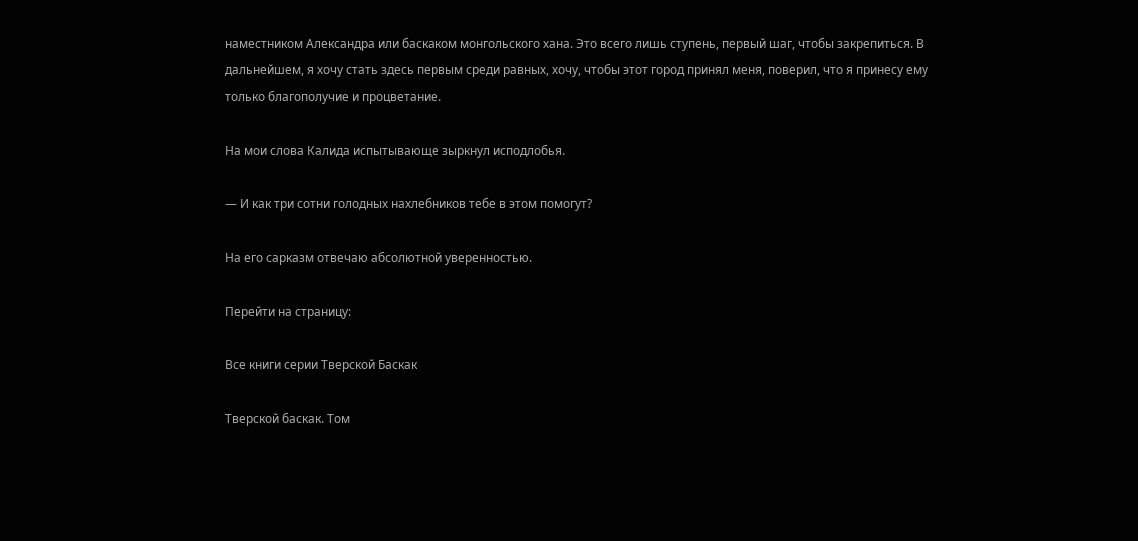наместником Александра или баскаком монгольского хана. Это всего лишь ступень, первый шаг, чтобы закрепиться. В дальнейшем, я хочу стать здесь первым среди равных, хочу, чтобы этот город принял меня, поверил, что я принесу ему только благополучие и процветание.

На мои слова Калида испытывающе зыркнул исподлобья.

— И как три сотни голодных нахлебников тебе в этом помогут?

На его сарказм отвечаю абсолютной уверенностью.

Перейти на страницу:

Все книги серии Тверской Баскак

Тверской баскак. Том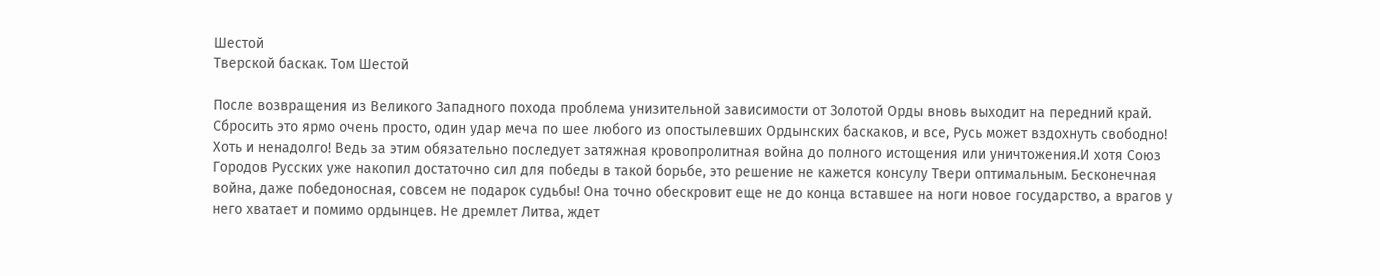Шестой
Тверской баскак. Том Шестой

После возвращения из Великого Западного похода проблема унизительной зависимости от Золотой Орды вновь выходит на передний край. Сбросить это ярмо очень просто, один удар меча по шее любого из опостылевших Ордынских баскаков, и все, Русь может вздохнуть свободно! Хоть и ненадолго! Ведь за этим обязательно последует затяжная кровопролитная война до полного истощения или уничтожения.И хотя Союз Городов Русских уже накопил достаточно сил для победы в такой борьбе, это решение не кажется консулу Твери оптимальным. Бесконечная война, даже победоносная, совсем не подарок судьбы! Она точно обескровит еще не до конца вставшее на ноги новое государство, а врагов у него хватает и помимо ордынцев. Не дремлет Литва, ждет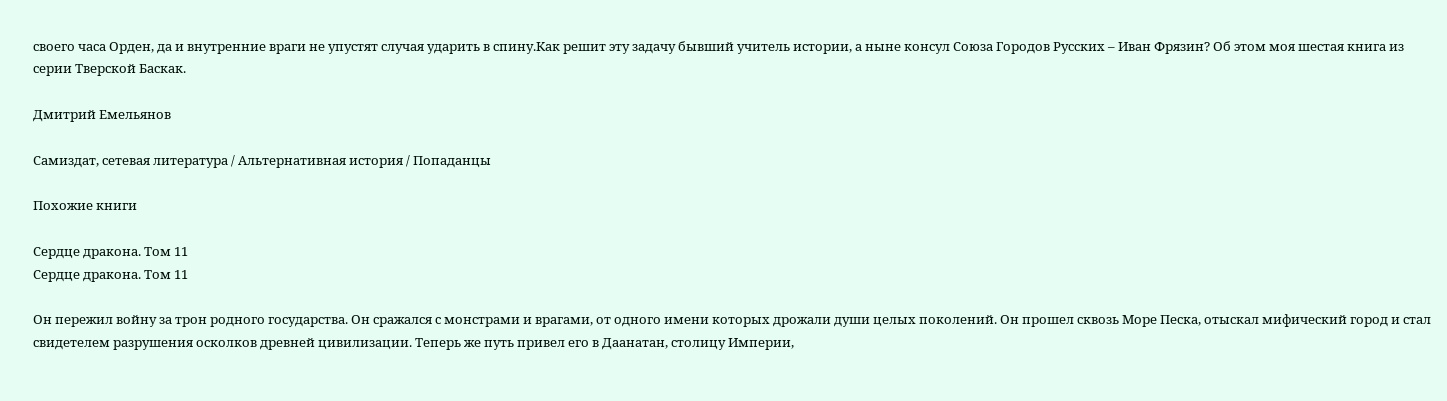своего часа Орден, да и внутренние враги не упустят случая ударить в спину.Как решит эту задачу бывший учитель истории, а ныне консул Союза Городов Русских – Иван Фрязин? Об этом моя шестая книга из серии Тверской Баскак.

Дмитрий Емельянов

Самиздат, сетевая литература / Альтернативная история / Попаданцы

Похожие книги

Сердце дракона. Том 11
Сердце дракона. Том 11

Он пережил войну за трон родного государства. Он сражался с монстрами и врагами, от одного имени которых дрожали души целых поколений. Он прошел сквозь Море Песка, отыскал мифический город и стал свидетелем разрушения осколков древней цивилизации. Теперь же путь привел его в Даанатан, столицу Империи,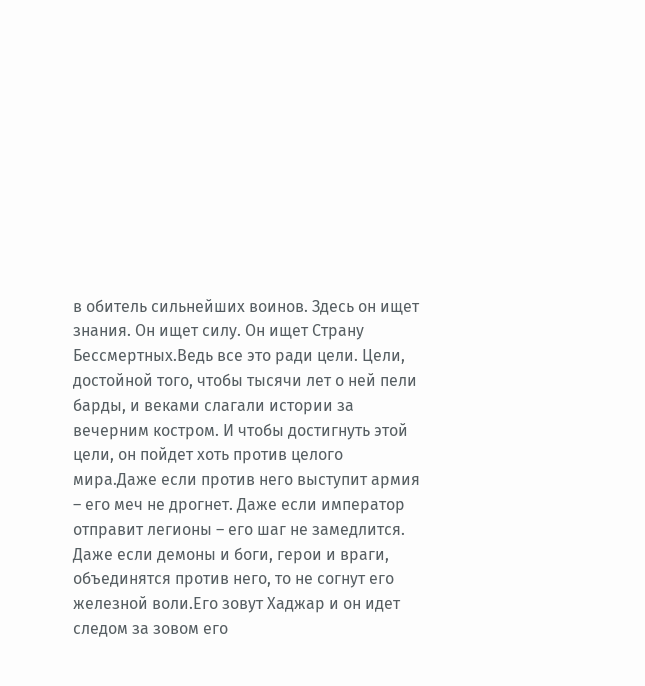в обитель сильнейших воинов. Здесь он ищет знания. Он ищет силу. Он ищет Страну Бессмертных.Ведь все это ради цели. Цели, достойной того, чтобы тысячи лет о ней пели барды, и веками слагали истории за вечерним костром. И чтобы достигнуть этой цели, он пойдет хоть против целого мира.Даже если против него выступит армия – его меч не дрогнет. Даже если император отправит легионы – его шаг не замедлится. Даже если демоны и боги, герои и враги, объединятся против него, то не согнут его железной воли.Его зовут Хаджар и он идет следом за зовом его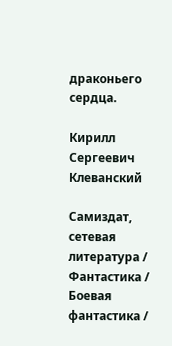драконьего сердца.

Кирилл Сергеевич Клеванский

Самиздат, сетевая литература / Фантастика / Боевая фантастика /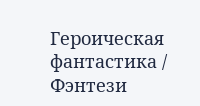Героическая фантастика / Фэнтези